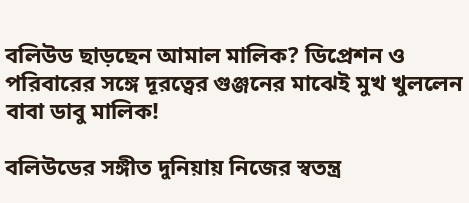বলিউড ছাড়ছেন আমাল মালিক? ডিপ্রেশন ও পরিবারের সঙ্গে দূরত্বের গুঞ্জনের মাঝেই মুখ খুললেন বাবা ডাবু মালিক!

বলিউডের সঙ্গীত দুনিয়ায় নিজের স্বতন্ত্র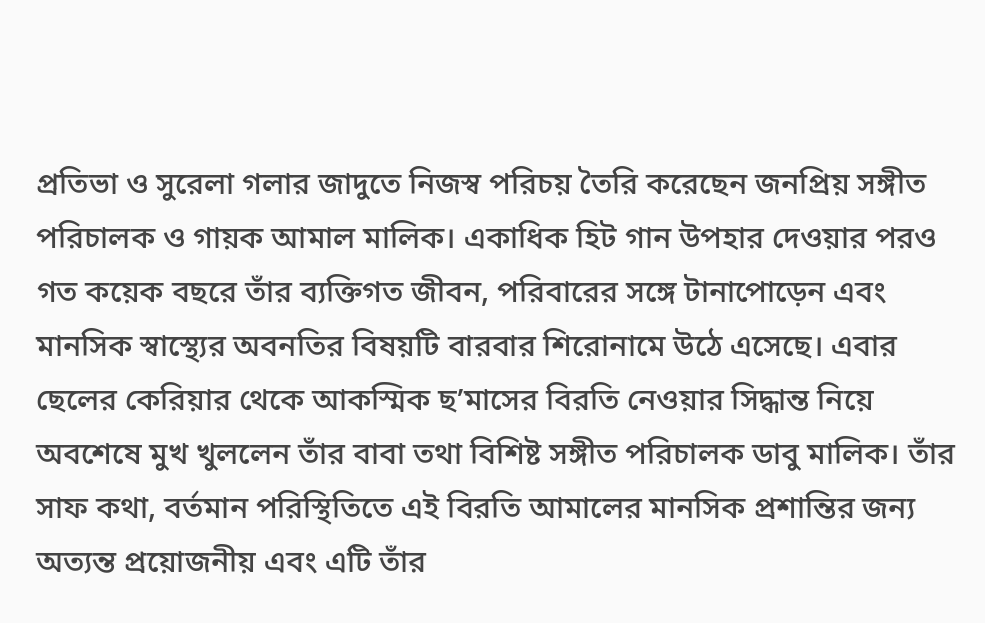প্রতিভা ও সুরেলা গলার জাদুতে নিজস্ব পরিচয় তৈরি করেছেন জনপ্রিয় সঙ্গীত পরিচালক ও গায়ক আমাল মালিক। একাধিক হিট গান উপহার দেওয়ার পরও গত কয়েক বছরে তাঁর ব্যক্তিগত জীবন, পরিবারের সঙ্গে টানাপোড়েন এবং মানসিক স্বাস্থ্যের অবনতির বিষয়টি বারবার শিরোনামে উঠে এসেছে। এবার ছেলের কেরিয়ার থেকে আকস্মিক ছ’মাসের বিরতি নেওয়ার সিদ্ধান্ত নিয়ে অবশেষে মুখ খুললেন তাঁর বাবা তথা বিশিষ্ট সঙ্গীত পরিচালক ডাবু মালিক। তাঁর সাফ কথা, বর্তমান পরিস্থিতিতে এই বিরতি আমালের মানসিক প্রশান্তির জন্য অত্যন্ত প্রয়োজনীয় এবং এটি তাঁর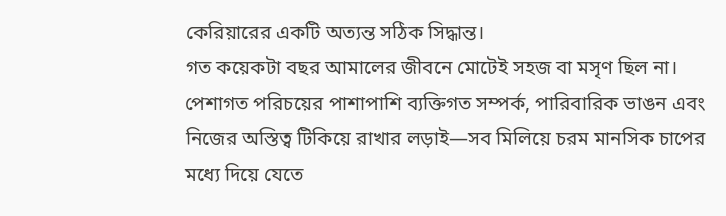কেরিয়ারের একটি অত্যন্ত সঠিক সিদ্ধান্ত।
গত কয়েকটা বছর আমালের জীবনে মোটেই সহজ বা মসৃণ ছিল না। পেশাগত পরিচয়ের পাশাপাশি ব্যক্তিগত সম্পর্ক, পারিবারিক ভাঙন এবং নিজের অস্তিত্ব টিকিয়ে রাখার লড়াই—সব মিলিয়ে চরম মানসিক চাপের মধ্যে দিয়ে যেতে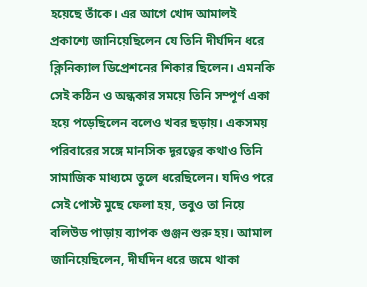হয়েছে তাঁকে। এর আগে খোদ আমালই প্রকাশ্যে জানিয়েছিলেন যে তিনি দীর্ঘদিন ধরে ক্লিনিক্যাল ডিপ্রেশনের শিকার ছিলেন। এমনকি সেই কঠিন ও অন্ধকার সময়ে তিনি সম্পূর্ণ একা হয়ে পড়েছিলেন বলেও খবর ছড়ায়। একসময় পরিবারের সঙ্গে মানসিক দূরত্বের কথাও তিনি সামাজিক মাধ্যমে তুলে ধরেছিলেন। যদিও পরে সেই পোস্ট মুছে ফেলা হয়, তবুও তা নিয়ে বলিউড পাড়ায় ব্যাপক গুঞ্জন শুরু হয়। আমাল জানিয়েছিলেন, দীর্ঘদিন ধরে জমে থাকা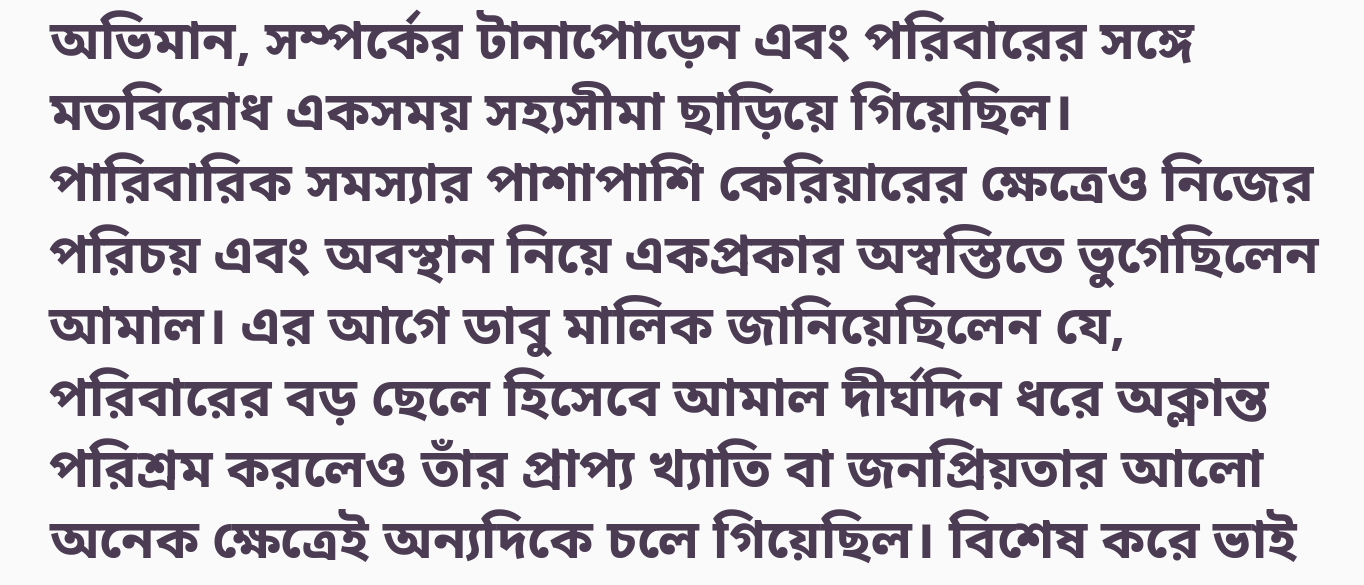অভিমান, সম্পর্কের টানাপোড়েন এবং পরিবারের সঙ্গে মতবিরোধ একসময় সহ্যসীমা ছাড়িয়ে গিয়েছিল।
পারিবারিক সমস্যার পাশাপাশি কেরিয়ারের ক্ষেত্রেও নিজের পরিচয় এবং অবস্থান নিয়ে একপ্রকার অস্বস্তিতে ভুগেছিলেন আমাল। এর আগে ডাবু মালিক জানিয়েছিলেন যে, পরিবারের বড় ছেলে হিসেবে আমাল দীর্ঘদিন ধরে অক্লান্ত পরিশ্রম করলেও তাঁর প্রাপ্য খ্যাতি বা জনপ্রিয়তার আলো অনেক ক্ষেত্রেই অন্যদিকে চলে গিয়েছিল। বিশেষ করে ভাই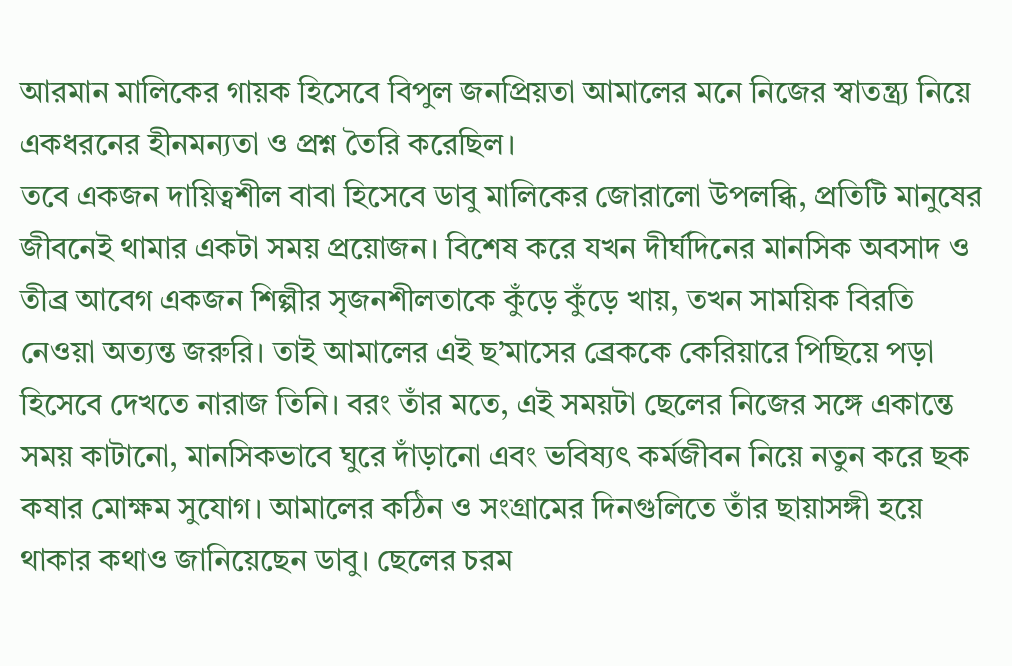আরমান মালিকের গায়ক হিসেবে বিপুল জনপ্রিয়তা আমালের মনে নিজের স্বাতন্ত্র্য নিয়ে একধরনের হীনমন্যতা ও প্রশ্ন তৈরি করেছিল।
তবে একজন দায়িত্বশীল বাবা হিসেবে ডাবু মালিকের জোরালো উপলব্ধি, প্রতিটি মানুষের জীবনেই থামার একটা সময় প্রয়োজন। বিশেষ করে যখন দীর্ঘদিনের মানসিক অবসাদ ও তীব্র আবেগ একজন শিল্পীর সৃজনশীলতাকে কুঁড়ে কুঁড়ে খায়, তখন সাময়িক বিরতি নেওয়া অত্যন্ত জরুরি। তাই আমালের এই ছ’মাসের ব্রেককে কেরিয়ারে পিছিয়ে পড়া হিসেবে দেখতে নারাজ তিনি। বরং তাঁর মতে, এই সময়টা ছেলের নিজের সঙ্গে একান্তে সময় কাটানো, মানসিকভাবে ঘুরে দাঁড়ানো এবং ভবিষ্যৎ কর্মজীবন নিয়ে নতুন করে ছক কষার মোক্ষম সুযোগ। আমালের কঠিন ও সংগ্রামের দিনগুলিতে তাঁর ছায়াসঙ্গী হয়ে থাকার কথাও জানিয়েছেন ডাবু। ছেলের চরম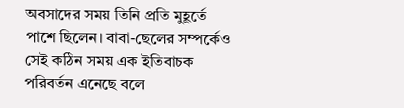অবসাদের সময় তিনি প্রতি মুহূর্তে পাশে ছিলেন। বাবা-ছেলের সম্পর্কেও সেই কঠিন সময় এক ইতিবাচক পরিবর্তন এনেছে বলে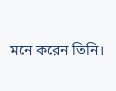মনে করেন তিনি।